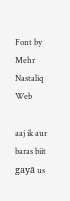Font by Mehr Nastaliq Web

aaj ik aur baras biit gayā us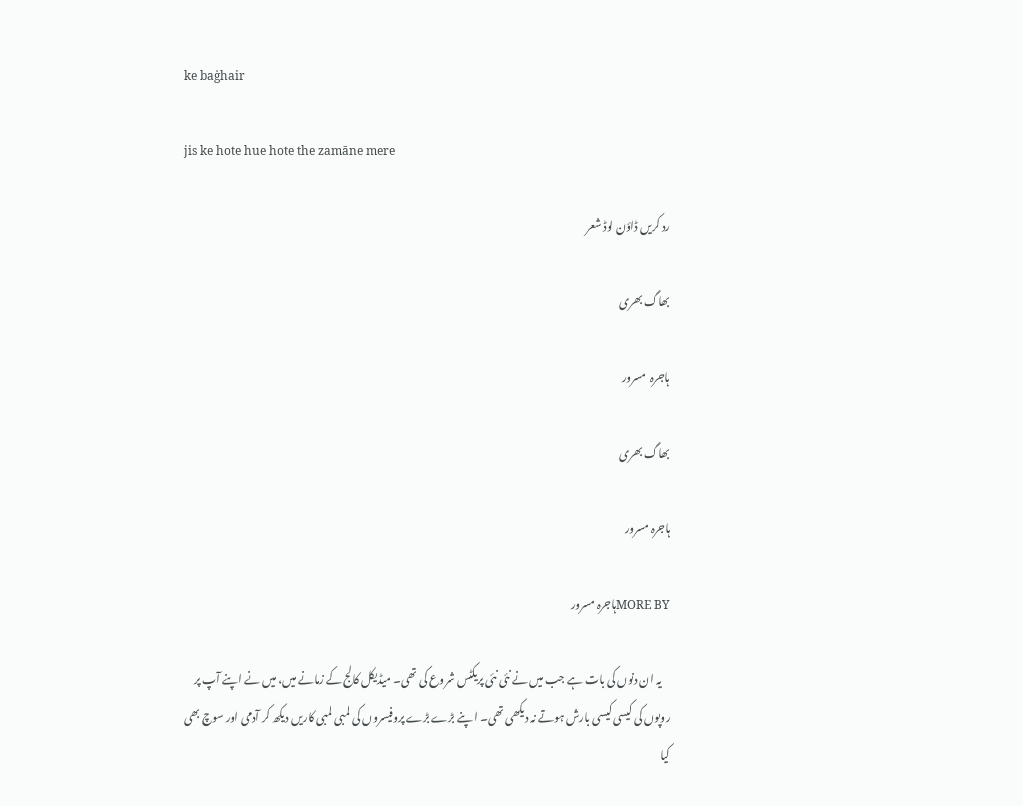ke baġhair

jis ke hote hue hote the zamāne mere

رد کریں ڈاؤن لوڈ شعر

بھاگ بھری

ہاجرہ  مسرور

بھاگ بھری

ہاجرہ مسرور

MORE BYہاجرہ مسرور

    یہ ان دنوں کی بات ہے جب میں نے نئی نئی پریکٹس شروع کی تھی۔ میڈیکل کالج کے زمانے میں، میں نے اپنے آپ پر روپوں کی کیسی کیسی بارش ہوتے نہ دیکھی تھی۔ ا پنے بڑے بڑے پروفیسروں کی لمبی لمبی کاریں دیکھ کر آدمی اور سوچ بھی کیا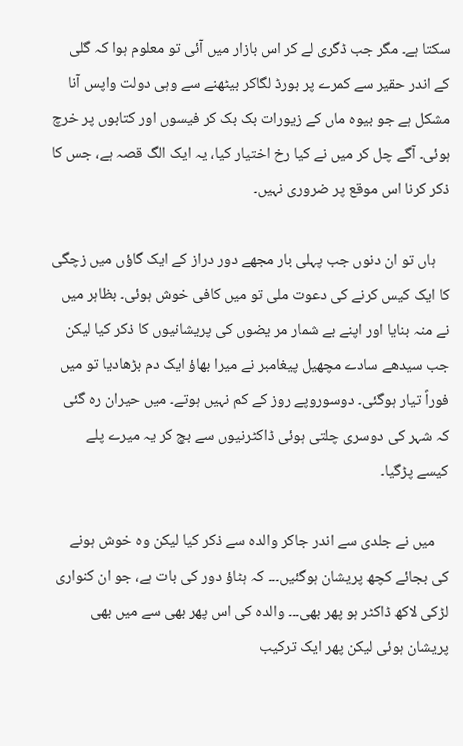سکتا ہے۔ مگر جب ڈگری لے کر اس بازار میں آئی تو معلوم ہوا کہ گلی کے اندر حقیر سے کمرے پر بورڈ لگاکر بیٹھنے سے وہی دولت واپس آنا مشکل ہے جو بیوہ ماں کے زیورات بک بک کر فیسوں اور کتابوں پر خرچ ہوئی۔ آگے چل کر میں نے کیا رخ اختیار کیا، یہ ایک الگ قصہ ہے، جس کا ذکر کرنا اس موقع پر ضروری نہیں۔

    ہاں تو ان دنوں جب پہلی بار مجھے دور دراز کے ایک گاؤں میں زچگی کا ایک کیس کرنے کی دعوت ملی تو میں کافی خوش ہوئی۔ بظاہر میں نے منہ بنایا اور اپنے بے شمار مر یضوں کی پریشانیوں کا ذکر کیا لیکن جب سیدھے سادے مچھیل پیغامبر نے میرا بھاؤ ایک دم بڑھادیا تو میں فوراً تیار ہوگئی۔ دوسوروپے روز کے کم نہیں ہوتے۔ میں حیران رہ گئی کہ شہر کی دوسری چلتی ہوئی ڈاکٹرنیوں سے بچ کر یہ میرے پلے کیسے پڑگیا۔

    میں نے جلدی سے اندر جاکر والدہ سے ذکر کیا لیکن وہ خوش ہونے کی بجائے کچھ پریشان ہوگئیں۔۔۔ کہ ہٹاؤ دور کی بات ہے، جو ان کنواری لڑکی لاکھ ڈاکٹر ہو پھر بھی۔۔۔ والدہ کی اس پھر بھی سے میں بھی پریشان ہوئی لیکن پھر ایک ترکیب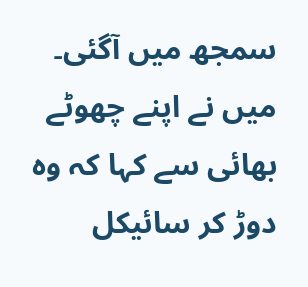سمجھ میں آگئی۔ میں نے اپنے چھوٹے بھائی سے کہا کہ وہ دوڑ کر سائیکل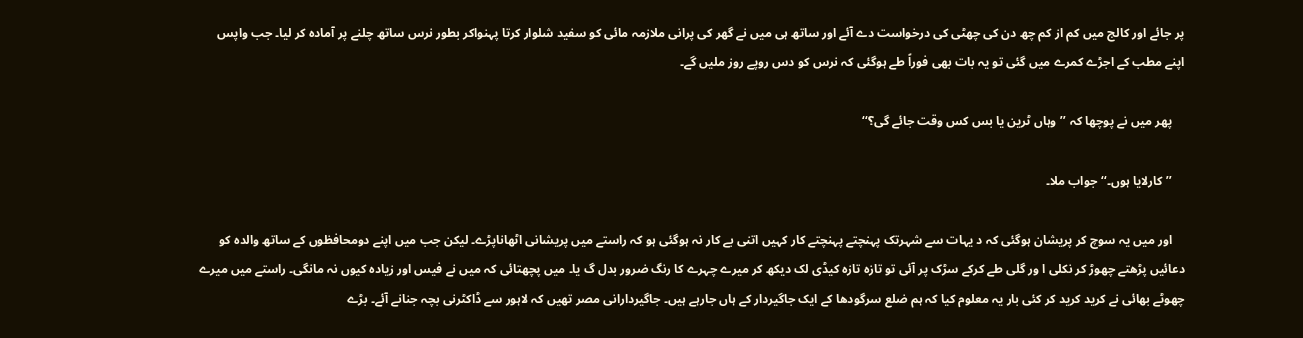پر جائے اور کالج میں کم از کم چھ دن کی چھٹی کی درخواست دے آئے اور ساتھ ہی میں نے گھر کی پرانی ملازمہ مائی کو سفید شلوار کرتا پہنواکر بطور نرس ساتھ چلنے پر آمادہ کر لیا۔ جب واپس اپنے مطب کے اجڑے کمرے میں گئی تو یہ بات بھی فوراً طے ہوگئی کہ نرس کو دس روپے روز ملیں گے۔

    پھر میں نے پوچھا کہ ’’وہاں ٹرین یا بس کس وقت جائے گی؟‘‘

    ’’کارلایا ہوں۔‘‘ جواب ملا۔

    اور میں یہ سوچ کر پریشان ہوگئی کہ د یہات سے شہرتک پہنچتے پہنچتے کار کہیں اتنی بے کار نہ ہوگئی ہو کہ راستے میں پریشانی اٹھاناپڑے۔ لیکن جب میں اپنے دومحافظوں کے ساتھ والدہ کو دعائیں پڑھتے چھوڑ کر نکلی ا ور گلی طے کرکے سڑک پر آئی تو تازہ تازہ کیڈی لک دیکھ کر میرے چہرے کا رنگ ضرور بدل گ یا۔ میں پچھتائی کہ میں نے فیس اور زیادہ کیوں نہ مانگی۔ راستے میں میرے چھوٹے بھائی نے کرید کرید کر کئی بار یہ معلوم کیا کہ ہم ضلع سرگودھا کے ایک جاگیردار کے ہاں جارہے ہیں۔ جاگیردارانی مصر تھیں کہ لاہور سے ڈاکٹرنی بچہ جنانے آئے۔ بڑے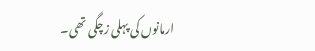ارمانوں کی پہلی زچگی تھی۔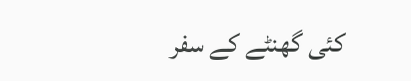کئی گھنٹے کے سفر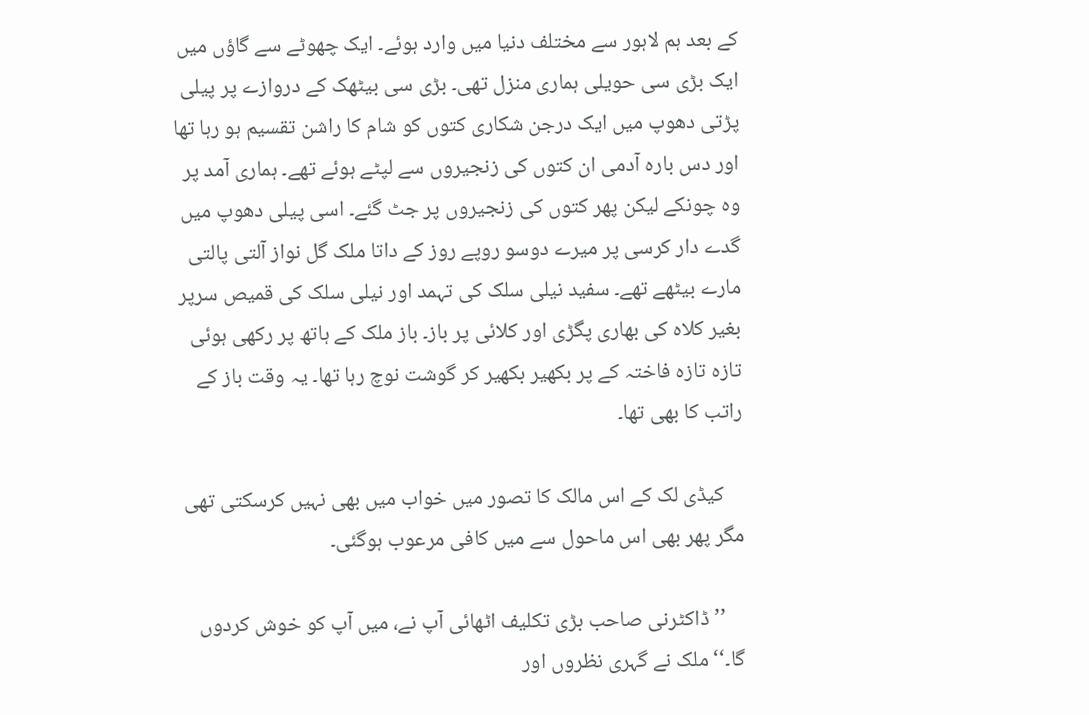کے بعد ہم لاہور سے مختلف دنیا میں وارد ہوئے۔ ایک چھوٹے سے گاؤں میں ایک بڑی سی حویلی ہماری منزل تھی۔ بڑی سی بیٹھک کے دروازے پر پیلی پڑتی دھوپ میں ایک درجن شکاری کتوں کو شام کا راشن تقسیم ہو رہا تھا اور دس بارہ آدمی ان کتوں کی زنجیروں سے لپٹے ہوئے تھے۔ ہماری آمد پر وہ چونکے لیکن پھر کتوں کی زنجیروں پر جٹ گئے۔ اسی پیلی دھوپ میں گدے دار کرسی پر میرے دوسو روپے روز کے داتا ملک گل نواز آلتی پالتی مارے بیٹھے تھے۔ سفید نیلی سلک کی تہمد اور نیلی سلک کی قمیص سرپر بغیر کلاہ کی بھاری پگڑی اور کلائی پر باز۔ باز ملک کے ہاتھ پر رکھی ہوئی تازہ تازہ فاختہ کے پر بکھیر بکھیر کر گوشت نوچ رہا تھا۔ یہ وقت باز کے راتب کا بھی تھا۔

    کیڈی لک کے اس مالک کا تصور میں خواب میں بھی نہیں کرسکتی تھی مگر پھر بھی اس ماحول سے میں کافی مرعوب ہوگئی۔

    ’’ڈاکٹرنی صاحب بڑی تکلیف اٹھائی آپ نے، میں آپ کو خوش کردوں گا۔‘‘ ملک نے گہری نظروں اور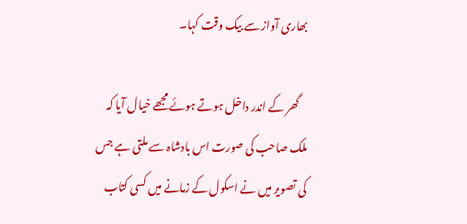بھاری آواز سے بیک وقت کہا۔

    گھر کے اندر داخل ہوتے ہوئے مجھے خیال آیا کہ ملک صاحب کی صورت اس بادشاہ سے ملتی ہے جس کی تصویر میں نے اسکول کے زمانے میں کسی کتاب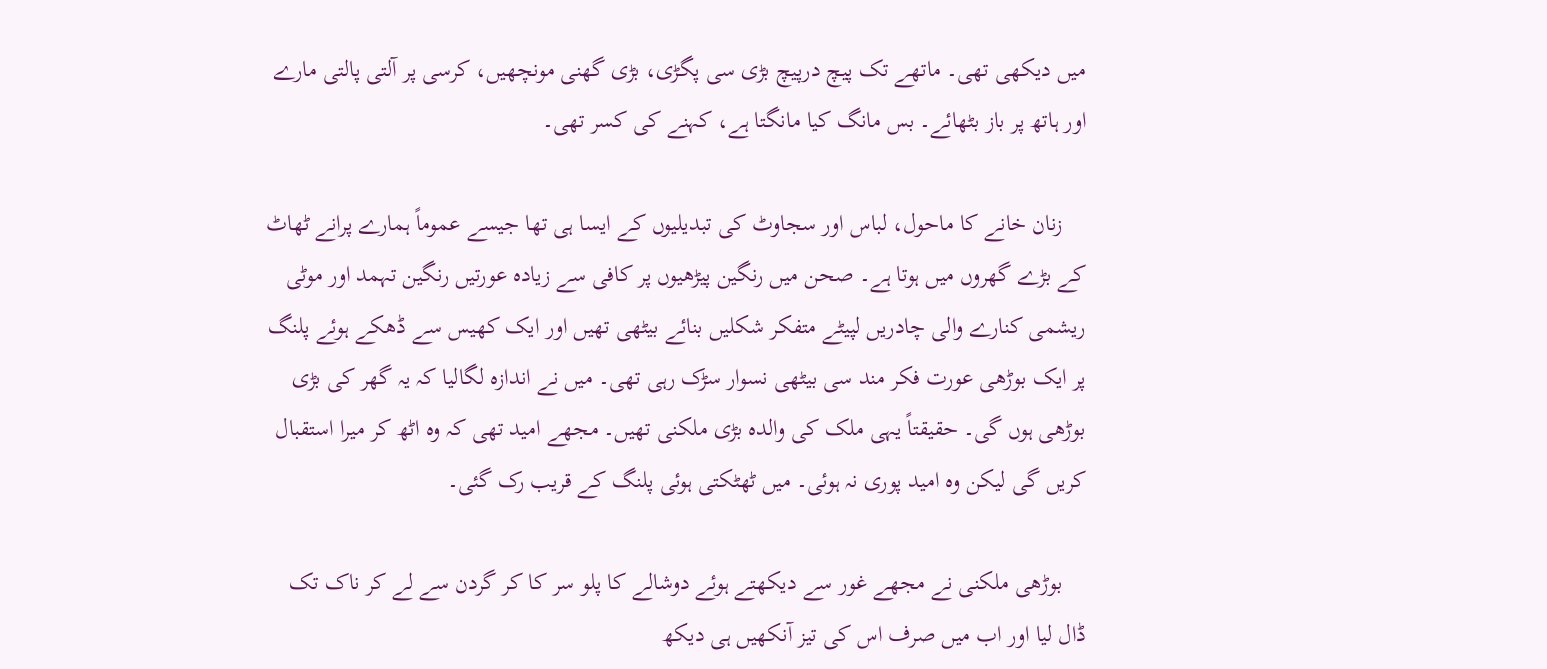میں دیکھی تھی۔ ماتھے تک پیچ درپیچ بڑی سی پگڑی، بڑی گھنی مونچھیں، کرسی پر آلتی پالتی مارے اور ہاتھ پر باز بٹھائے۔ بس مانگ کیا مانگتا ہے، کہنے کی کسر تھی۔

    زنان خانے کا ماحول، لباس اور سجاوٹ کی تبدیلیوں کے ایسا ہی تھا جیسے عموماً ہمارے پرانے ٹھاٹ کے بڑے گھروں میں ہوتا ہے۔ صحن میں رنگین پیڑھیوں پر کافی سے زیادہ عورتیں رنگین تہمد اور موٹی ریشمی کنارے والی چادریں لپیٹے متفکر شکلیں بنائے بیٹھی تھیں اور ایک کھیس سے ڈھکے ہوئے پلنگ پر ایک بوڑھی عورت فکر مند سی بیٹھی نسوار سڑک رہی تھی۔ میں نے اندازہ لگالیا کہ یہ گھر کی بڑی بوڑھی ہوں گی۔ حقیقتاً یہی ملک کی والدہ بڑی ملکنی تھیں۔ مجھے امید تھی کہ وہ اٹھ کر میرا استقبال کریں گی لیکن وہ امید پوری نہ ہوئی۔ میں ٹھٹکتی ہوئی پلنگ کے قریب رک گئی۔

    بوڑھی ملکنی نے مجھے غور سے دیکھتے ہوئے دوشالے کا پلو سر کا کر گردن سے لے کر ناک تک ڈال لیا اور اب میں صرف اس کی تیز آنکھیں ہی دیکھ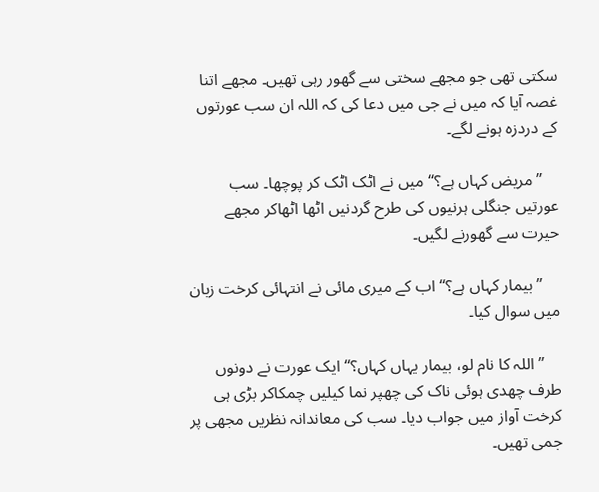سکتی تھی جو مجھے سختی سے گھور رہی تھیں۔ مجھے اتنا غصہ آیا کہ میں نے جی میں دعا کی کہ اللہ ان سب عورتوں کے دردزہ ہونے لگے۔

    ’’مریض کہاں ہے؟‘‘ میں نے اٹک اٹک کر پوچھا۔ سب عورتیں جنگلی ہرنیوں کی طرح گردنیں اٹھا اٹھاکر مجھے حیرت سے گھورنے لگیں۔

    ’’بیمار کہاں ہے؟‘‘ اب کے میری مائی نے انتہائی کرخت زبان میں سوال کیا۔

    ’’اللہ کا نام لو، بیمار یہاں کہاں؟‘‘ ایک عورت نے دونوں طرف چھدی ہوئی ناک کی چھپر نما کیلیں چمکاکر بڑی ہی کرخت آواز میں جواب دیا۔ سب کی معاندانہ نظریں مجھی پر جمی تھیں۔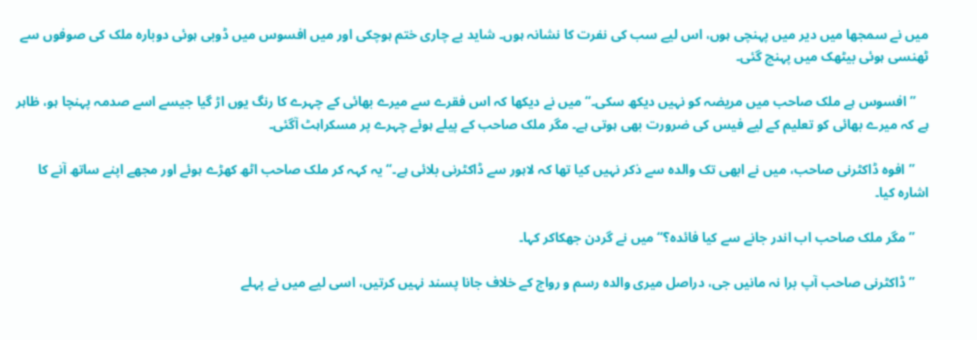میں نے سمجھا میں دیر میں پہنچی ہوں، اس لیے سب کی نفرت کا نشانہ ہوں۔ شاید بے چاری ختم ہوچکی اور میں افسوس میں ڈوبی ہوئی دوبارہ ملک کی صوفوں سے ٹھنسی ہوئی بیٹھک میں پہنچ گئی۔

    ’’افسوس ہے ملک صاحب میں مریضہ کو نہیں دیکھ سکی۔‘‘ میں نے دیکھا کہ اس فقرے سے میرے بھائی کے چہرے کا رنگ یوں اڑ گیا جیسے اسے صدمہ پہنچا ہو، ظاہر ہے کہ میرے بھائی کو تعلیم کے لیے فیس کی ضرورت بھی ہوتی ہے۔ مگر ملک صاحب کے پیلے ہوئے چہرے پر مسکراہٹ آگئی۔

    ’’افوہ ڈاکٹرنی صاحب، میں نے ابھی تک والدہ سے ذکر نہیں کیا تھا کہ لاہور سے ڈاکٹرنی بلائی ہے۔‘‘ یہ کہہ کر ملک صاحب اٹھ کھڑے ہوئے اور مجھے اپنے ساتھ آنے کا اشارہ کیا۔

    ’’مگر ملک صاحب اب اندر جانے سے کیا فائدہ؟‘‘ میں نے گردن جھکاکر کہا۔

    ’’ڈاکٹرنی صاحب آپ برا نہ مانیں جی، دراصل میری والدہ رسم و رواج کے خلاف جانا پسند نہیں کرتیں، اسی لیے میں نے پہلے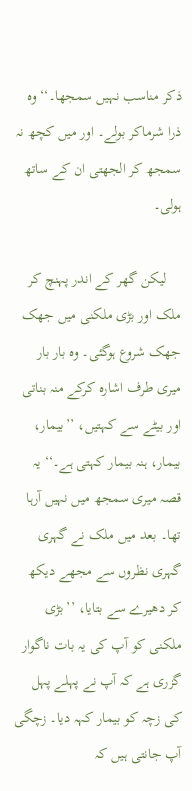ذکر مناسب نہیں سمجھا۔‘‘ وہ ذرا شرماکر بولے۔ اور میں کچھ نہ سمجھ کر الجھتی ان کے ساتھ ہولی۔

    لیکن گھر کے اندر پہنچ کر ملک اور بڑی ملکنی میں جھک جھک شروع ہوگئی۔ وہ بار بار میری طرف اشارہ کرکے منہ بناتی اور بیٹے سے کہتیں، ’’بیمار، بیمار، ہنہ بیمار کہتی ہے۔‘‘ یہ قصہ میری سمجھ میں نہیں آرہا تھا۔ بعد میں ملک نے گہری گہری نظروں سے مجھے دیکھ کر دھیرے سے بتایا، ’’بڑی ملکنی کو آپ کی یہ بات ناگوار گزری ہے کہ آپ نے پہلے پہل کی زچہ کو بیمار کہہ دیا۔ زچگی آپ جانتی ہیں کہ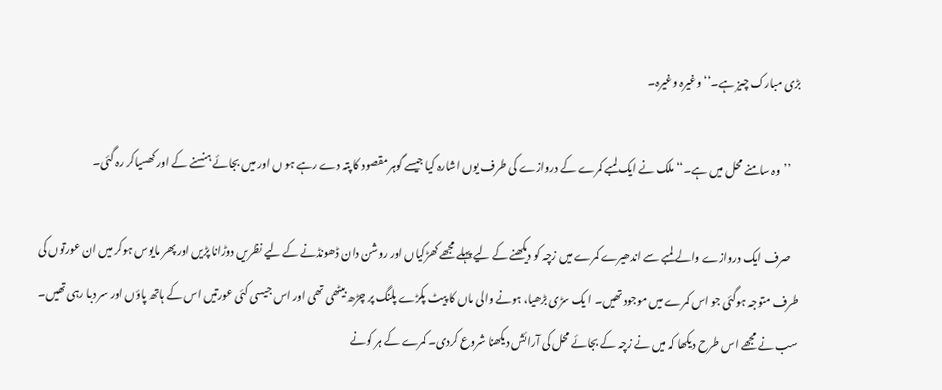بڑی مبارک چیز ہے۔‘‘ وغیرہ وغیرہ۔

    ’’وہ سامنے محل میں ہے۔‘‘ ملک نے ایک لمبے کمرے کے دروازے کی طرف یوں اشارہ کیا جیسے گوہر مقصود کا پتہ دے رہے ہو ں اور میں بجائے ہنسنے کے اور کھسیاکر رہ گئی۔

    صرف ایک دروازے والے لمبے سے اندھیرے کمرے میں زچہ کو دیکھنے کے لیے پہلے مجھے کھڑکیاں اور روشن دان ڈھونڈنے کے لیے نظریں دوڑانا پڑیں اور پھر مایوس ہوکر میں ان عورتوں کی طرف متوجہ ہوگئی جو اس کمرے میں موجود تھیں۔ ا یک سڑی بڑھیا، ہونے والی ماں کا پیٹ پکڑے پلنگ پر چڑھ بیٹھی تھی اور اس جیسی کئی عورتیں اس کے ہاتھ پاؤں اور سر دبا رہی تھیں۔ سب نے مجھے اس طرح دیکھا کہ میں نے زچہ کے بجائے محل کی آرائش دیکھنا شروع کردی۔ کمرے کے ہر کونے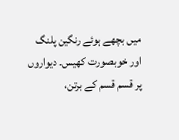میں بچھے ہوئے رنگین پلنگ اور خوبصورت کھیس۔ دیواروں پر قسم قسم کے برتن،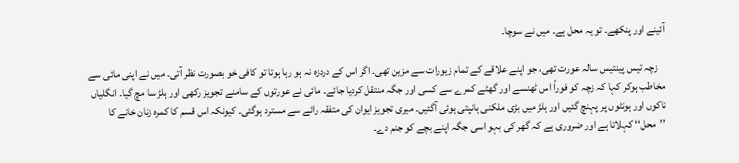آئینے اور پنکھے۔ تو یہ محل ہے۔ میں نے سوچا۔

    زچہ تیس پینتیس سالہ عورت تھی، جو اپنے علاقے کے تمام زیورات سے مزین تھی۔ اگر اس کے دردزہ نہ ہو رہا ہوتا تو کافی خو بصورت نظر آتی۔ میں نے اپنی مائی سے مخاطب ہوکر کہا کہ زچہ کو فوراً اس ٹھنسے اور گھٹے کمرے سے کسی اور جگہ منتقل کردیا جائے۔ مائی نے عورتوں کے سامنے تجویز رکھی اور ہلڑ سا مچ گیا۔ انگلیاں ناکوں اور ہونٹوں پر پہنچ گئیں اور ہلڑ میں بڑی ملکنی ہانپتی ہوئی آگئیں۔ میری تجویز ایوان کی متفقہ رائے سے مسترد ہوگئی۔ کیونکہ اس قسم کا کمرہ زنان خانے کا ’’محل‘‘ کہلاتا ہے اور ضروری ہے کہ گھر کی بہو اسی جگہ اپنے بچے کو جنم دے۔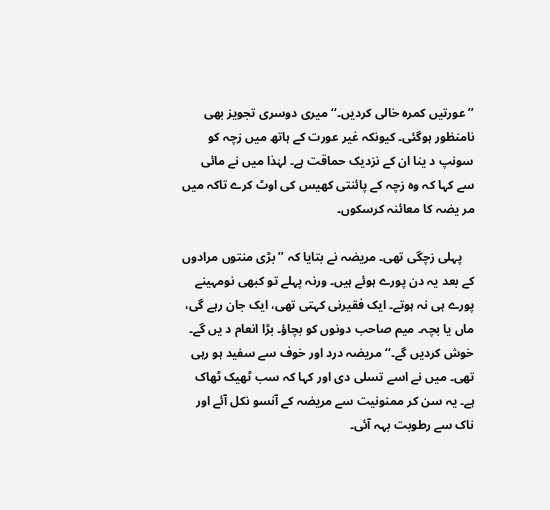’’عورتیں کمرہ خالی کردیں۔‘‘ میری دوسری تجویز بھی نامنظور ہوگئی۔ کیونکہ غیر عورت کے ہاتھ میں زچہ کو سونپ د ینا ان کے نزدیک حماقت ہے۔ لہٰذا میں نے مائی سے کہا کہ وہ زچہ کے پائنتی کھیس کی اوٹ کرے تاکہ میں مر یضہ کا معائنہ کرسکوں۔

    پہلی زچگی تھی۔ مریضہ نے بتایا کہ ’’بڑی منتوں مرادوں کے بعد یہ دن پورے ہوئے ہیں۔ ورنہ پہلے تو کبھی نومہینے پورے ہی نہ ہوتے۔ ایک فقیرنی کہتی تھی، ایک جان رہے گی، ماں یا بچہ۔ میم صاحب دونوں کو بچاؤ۔ بڑا انعام د یں گے۔ خوش کردیں گے۔‘‘ مریضہ درد اور خوف سے سفید ہو رہی تھی۔ میں نے اسے تسلی دی اور کہا کہ سب ٹھیک ٹھاک ہے۔ یہ سن کر ممنونیت سے مریضہ کے آنسو نکل آئے اور ناک سے رطوبت بہہ آئی۔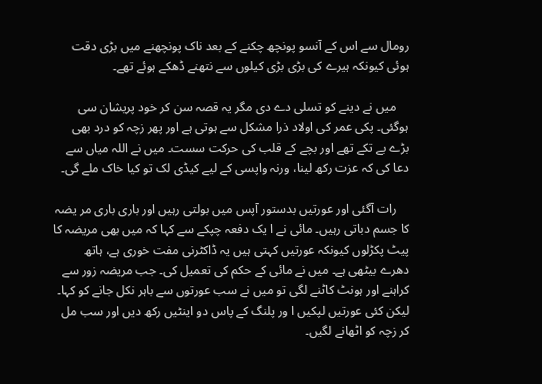رومال سے اس کے آنسو پونچھ چکنے کے بعد ناک پونچھنے میں بڑی دقت ہوئی کیونکہ ہیرے کی بڑی بڑی کیلوں سے نتھنے ڈھکے ہوئے تھے۔

    میں نے دینے کو تسلی دے دی مگر یہ قصہ سن کر خود پریشان سی ہوگئی۔ پکی عمر کی اولاد ذرا مشکل سے ہوتی ہے اور پھر زچہ کو درد بھی بڑے بے تکے تھے اور بچے کے قلب کی حرکت سست۔ میں نے اللہ میاں سے دعا کی کہ عزت رکھ لینا، ورنہ واپسی کے لیے کیڈی لک تو کیا خاک ملے گی۔

    رات آگئی اور عورتیں بدستور آپس میں بولتی رہیں اور باری باری مر یضہ کا جسم دباتی رہیں۔ مائی نے ا یک دفعہ چپکے سے کہا کہ میں بھی مریضہ کا پیٹ پکڑلوں کیونکہ عورتیں کہتی ہیں یہ ڈاکٹرنی مفت خوری ہے، ہاتھ دھرے بیٹھی ہے۔ میں نے مائی کے حکم کی تعمیل کی۔ جب مریضہ زور سے کراہنے اور ہونٹ کاٹنے لگی تو میں نے سب عورتوں سے باہر نکل جانے کو کہا۔ لیکن کئی عورتیں لپکیں ا ور پلنگ کے پاس دو اینٹیں رکھ دیں اور سب مل کر زچہ کو اٹھانے لگیں۔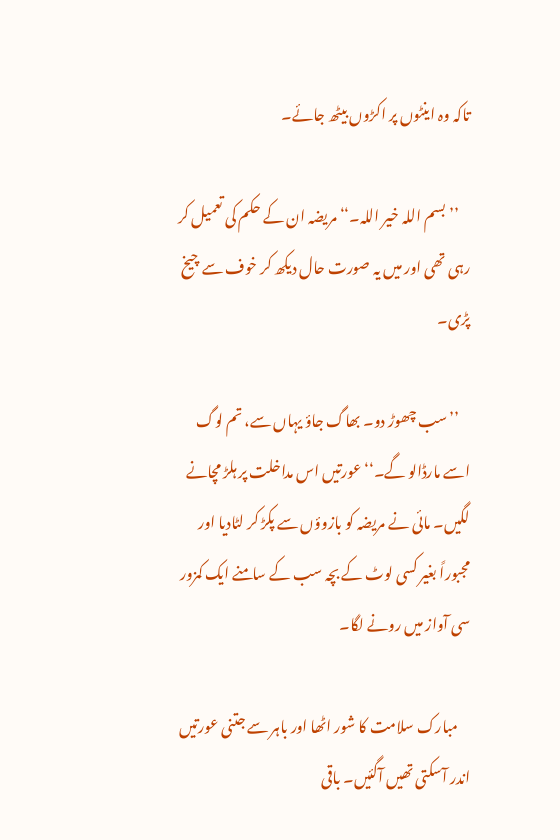تاکہ وہ اینٹوں پر اکڑوں بیٹھ جائے۔

    ’’بسم اللہ خیر اللہ۔‘‘ مریضہ ان کے حکم کی تعمیل کر رہی تھی اور میں یہ صورت حال دیکھ کر خوف سے چیخ پڑی۔

    ’’سب چھوڑ دو۔ بھاگ جاؤ یہاں سے، تم لوگ اسے مارڈالو گے۔‘‘ عورتیں اس مداخلت پر ہلڑ مچانے لگیں۔ مائی نے مریضہ کو بازوؤں سے پکڑ کر لٹادیا اور مجبوراً بغیر کسی لوٹ کے بچہ سب کے سامنے ایک کمزور سی آواز میں رونے لگا۔

    مبارک سلامت کا شور اٹھا اور باہر سے جتنی عورتیں اندر آسکتی تھیں آگئیں۔ باقی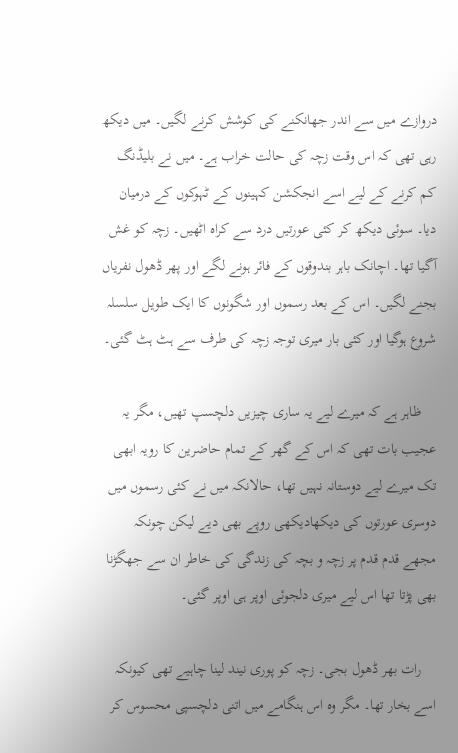دروازے میں سے اندر جھانکنے کی کوشش کرنے لگیں۔ میں دیکھ رہی تھی کہ اس وقت زچہ کی حالت خراب ہے۔ میں نے بلیڈنگ کم کرنے کے لیے اسے انجکشن کہینوں کے ٹہوکوں کے درمیان دیا۔ سوئی دیکھ کر کئی عورتیں درد سے کراہ اٹھیں۔ زچہ کو غش آگیا تھا۔ اچانک باہر بندوقوں کے فائر ہونے لگے اور پھر ڈھول نفریاں بجنے لگیں۔ اس کے بعد رسموں اور شگونوں کا ایک طویل سلسلہ شروع ہوگیا اور کئی بار میری توجہ زچہ کی طرف سے ہٹ ہٹ گئی۔

    ظاہر ہے کہ میرے لیے یہ ساری چیزیں دلچسپ تھیں، مگر یہ عجیب بات تھی کہ اس کے گھر کے تمام حاضرین کا رویہ ابھی تک میرے لیے دوستانہ نہیں تھا، حالانکہ میں نے کئی رسموں میں دوسری عورتوں کی دیکھادیکھی روپے بھی دیے لیکن چونکہ مجھے قدم قدم پر زچہ و بچہ کی زندگی کی خاطر ان سے جھگڑنا بھی پڑتا تھا اس لیے میری دلجوئی اوپر ہی اوپر گئی۔

    رات بھر ڈھول بجی۔ زچہ کو پوری نیند لینا چاہیے تھی کیونکہ اسے بخار تھا۔ مگر وہ اس ہنگامے میں اتنی دلچسپی محسوس کر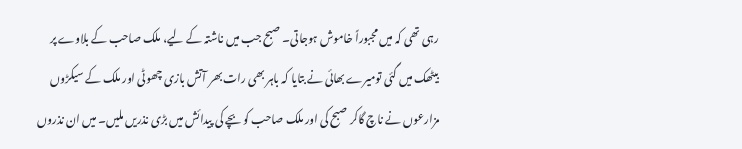رہی تھی کہ میں مجبوراً خاموش ہوجاتی۔ صبح جب میں ناشتہ کے لیے، ملک صاحب کے بلاوے پر بیٹھک میں گئی تومیرے بھائی نے بتایا کہ باہر بھی رات بھر آتش بازی چھوٹی اور ملک کے سیکڑوں مزارعوں نے ناچ گاکر صبح کی اور ملک صاحب کو بچے کی پیدائش میں بڑی نذریں ملیں۔ میں ان نذروں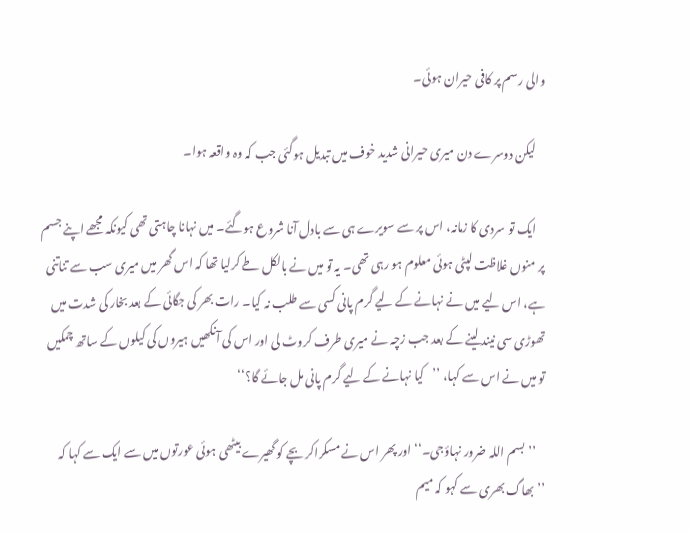والی رسم پر کافی حیران ہوئی۔

    لیکن دوسرے دن میری حیرانی شدید خوف میں تبدیل ہوگئی جب کہ وہ واقعہ ہوا۔

    ایک تو سردی کا زمانہ، اس پر سے سویرے ہی سے بادل آنا شروع ہوگئے۔ میں نہانا چاہتی تھی کیونکہ مجھے اپنے جسم پر منوں غلاظت لپٹی ہوئی معلوم ہو رہی تھی۔ یہ تو میں نے بالکل طے کرلیا تھا کہ اس گھر میں میری سب سے تناتنی ہے، اس لیے میں نے نہانے کے لیے گرم پانی کسی سے طلب نہ کیا۔ رات بھر کی جگائی کے بعد بخار کی شدت میں تھوڑی سی نیند لینے کے بعد جب زچہ نے میری طرف کروٹ لی اور اس کی آنکھیں ہیروں کی کیلوں کے ساتھ چمکیں تو میں نے اس سے کہا، ’’کیا نہانے کے لیے گرم پانی مل جائے گا؟‘‘

    ’’بسم اللہ ضرور نہاؤجی۔‘‘ اور پھر اس نے مسکراکر بچے کو گھیرے بیٹھی ہوئی عورتوں میں سے ایک سے کہا کہ ’’بھاگ بھری سے کہو کہ میم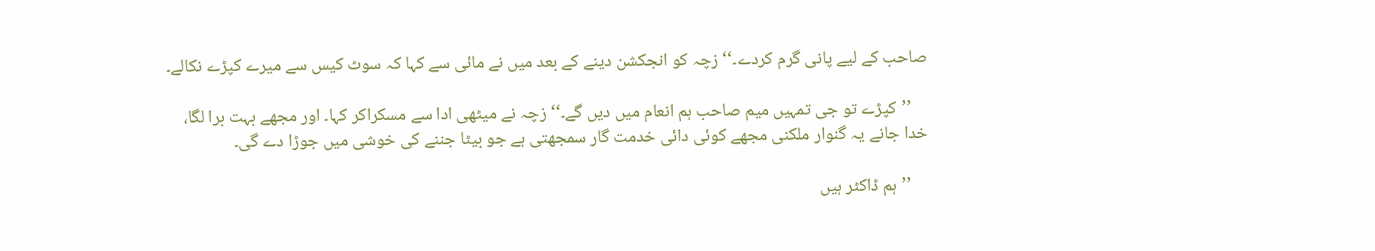صاحب کے لیے پانی گرم کردے۔‘‘ زچہ کو انجکشن دینے کے بعد میں نے مائی سے کہا کہ سوٹ کیس سے میرے کپڑے نکالے۔

    ’’کپڑے تو جی تمہیں میم صاحب ہم انعام میں دیں گے۔‘‘ زچہ نے میٹھی ادا سے مسکراکر کہا۔ اور مجھے بہت برا لگا، خدا جانے یہ گنوار ملکنی مجھے کوئی دائی خدمت گار سمجھتی ہے جو بیٹا جننے کی خوشی میں جوڑا دے گی۔

    ’’ہم ڈاکٹر ہیں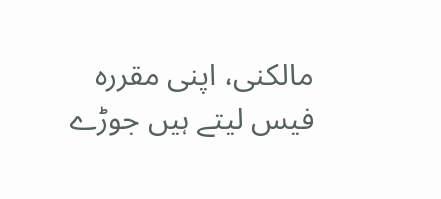مالکنی، اپنی مقررہ فیس لیتے ہیں جوڑے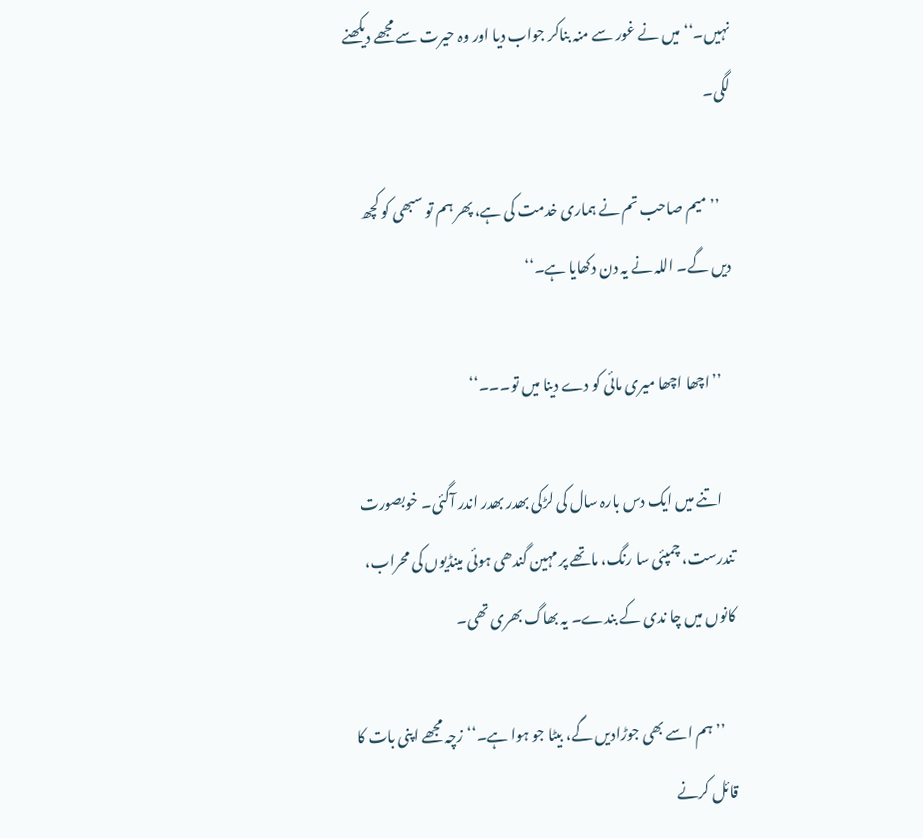نہیں۔‘‘ میں نے غور سے منہ بناکر جواب دیا اور وہ حیرت سے مجھے دیکھنے لگی۔

    ’’میم صاحب تم نے ہماری خدمت کی ہے، پھر ہم تو سبھی کو کچھ دیں گے۔ اللہ نے یہ دن دکھایا ہے۔‘‘

    ’’اچھا اچھا میری مائی کو دے دینا میں تو۔۔۔‘‘

    اتنے میں ایک دس بارہ سال کی لڑکی بھدر بھدر اندر آگئی۔ خوبصورت تندرست، چمپئی سا رنگ، ماتھے پر مہین گندھی ہوئی مینڈیوں کی محراب، کانوں میں چا ندی کے بندے۔ یہ بھاگ بھری تھی۔

    ’’ہم اسے بھی جوڑادیں گے، بیٹا جو ہوا ہے۔‘‘ زچہ مجھے اپنی بات کا قائل کرنے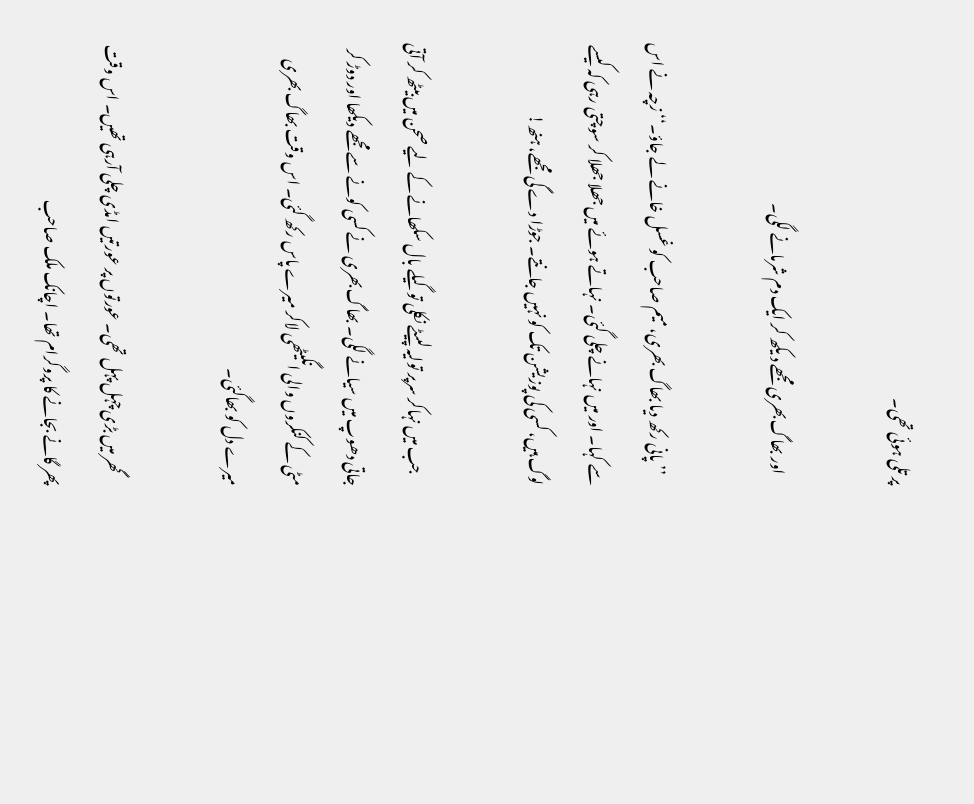پر تلی ہوئی تھی۔

    اور بھاگ بھری مجھے د یکھ کر ایک دم شرمانے لگی۔

    ’’پانی رکھ دیا بھاگ بھری، میم صاحب کو غسل خانے لے جاؤ۔‘‘ زچہ نے اس سے کہا۔ اور میں نہانے چلی گئی۔ نہاتے ہوئے میں جھلا جھلا کر سوچتی رہی کہ کیسے لوگ ہیں، کسی کی پوزیشن تک کو نہیں جانتے۔ جوڑا دے گی مجھے، ہنھ!

    جب میں نہاکر سرپر تولیہ لپیٹے نکلی تو گیلے بال سکھانے کے لیے صحن میں بیٹھ کر آتی جاتی دھوپ میں سیانے لگی۔ بھاگ بھری نے کسی کونے سے مجھے دیکھا اور دوڑ کر مٹی کے کنکروں والی انگیٹھی لاکر میرے پاس رکھ گئی۔ اس وقت بھاگ بھری میرے دل کو بھاگئی۔

    گھر میں بڑی چہل پہل تھی۔ عورتوں پر عورتیں امڈی چلی آرہی تھیں۔ اس وقت پھر گانے بجانے کا پروگرام تھا۔ اچانک ملک صاحب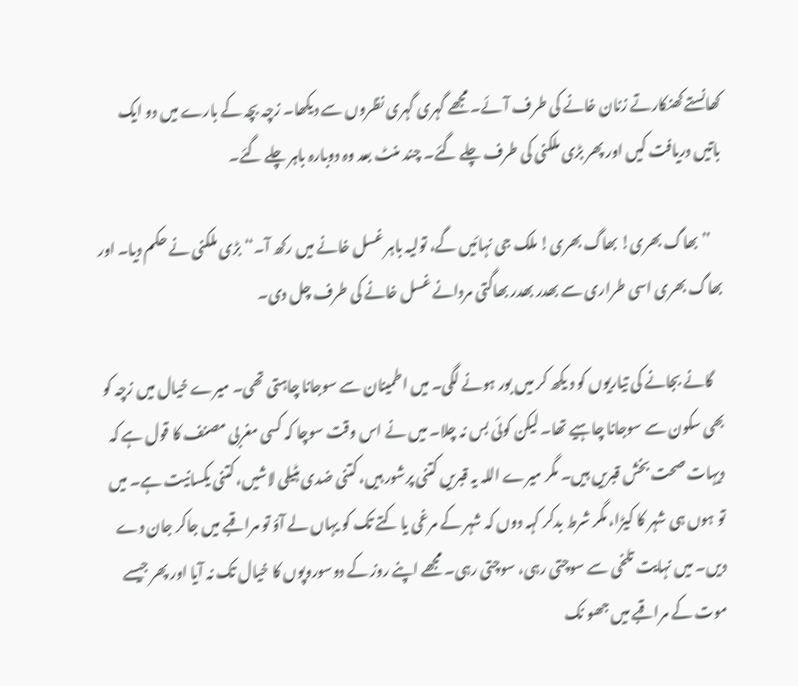کھانستے کھنکارتے زنان خانے کی طرف آئے۔ مجھے گہری گہری نظروں سے دیکھا۔ زچہ بچہ کے بارے میں دو ایک باتیں دریافت کیں اور پھر بڑی ملکنی کی طرف چلے گئے۔ چند منٹ بعد وہ دوبارہ باہر چلے گئے۔

    ’’بھاگ بھری! بھاگ بھری! ملک جی نہائیں گے، تولیہ باہر غسل خانے میں رکھ آ۔‘‘ بڑی ملکنی نے حکم دیا۔ اور بھاگ بھری اسی طراری سے بھدر بھدر بھاگتی مردانے غسل خانے کی طرف چل دی۔

    گانے بجانے کی تیاریوں کو د یکھ کر میں بور ہونے لگی۔ میں اطمینان سے سوجانا چاہتی تھی۔ میرے خیال میں زچہ کو بھی سکون سے سوجانا چاہیے تھا۔ لیکن کوئی بس نہ چلا۔ میں نے اس وقت سوچا کہ کسی مغربی مصنف کا قول ہے کہ دیہات صحت بخش قبریں ہیں۔ مگر میرے اللہ یہ قبریں کتنی پرشور ہیں، کتنی ضدی ہٹیلی لاشیں، کتنی یکسانیت ہے۔ میں تو ہوں ہی شہر کا کیڑا، مگر شرط بدکر کہہ دوں کہ شہر کے مرغی یا کتے تک کو یہاں لے آؤ تو مراقبے میں جاکر جان دے دیں۔ میں نہایت تلخی سے سوچتی رہی، سوچتی رہی۔ مجھے اپنے روز کے دوسوروپوں کا خیال تک نہ آیا اور پھر جیسے موت کے مراقبے میں جھو نک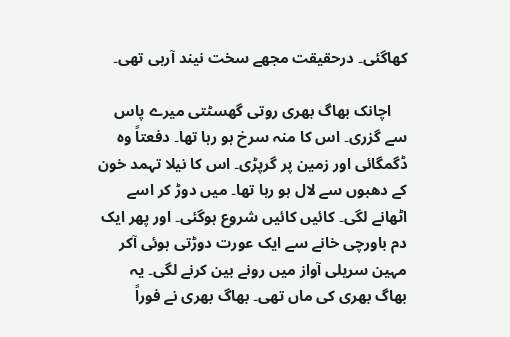کھاگئی۔ درحقیقت مجھے سخت نیند آرہی تھی۔

    اچانک بھاگ بھری روتی گھسٹتی میرے پاس سے گزری۔ اس کا منہ سرخ ہو رہا تھا۔ دفعتاً وہ ڈگمگائی اور زمین پر گرپڑی۔ اس کا نیلا تہمد خون کے دھبوں سے لال ہو رہا تھا۔ میں دوڑ کر اسے اٹھانے لگی۔ کائیں کائیں شروع ہوگئی۔ اور پھر ایک دم باورچی خانے سے ایک عورت دوڑتی ہوئی آکر مہین سریلی آواز میں رونے بین کرنے لگی۔ یہ بھاگ بھری کی ماں تھی۔ بھاگ بھری نے فوراً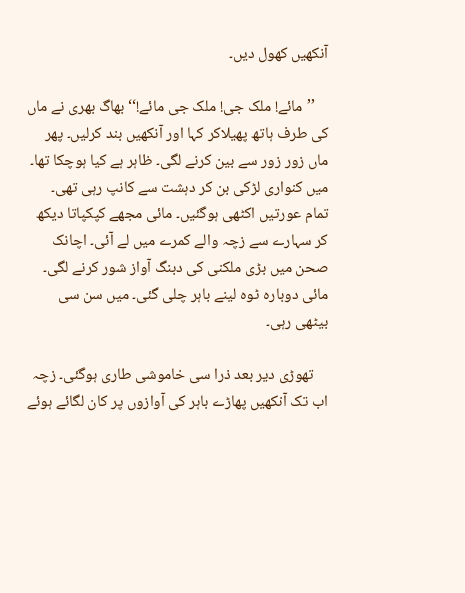آنکھیں کھول دیں۔

    ’’مائے! ملک جی! ملک جی مائے!‘‘ بھاگ بھری نے ماں کی طرف ہاتھ پھیلاکر کہا اور آنکھیں بند کرلیں۔ پھر ماں زور زور سے بین کرنے لگی۔ ظاہر ہے کیا ہوچکا تھا۔ میں کنواری لڑکی بن کر دہشت سے کانپ رہی تھی۔ تمام عورتیں اکٹھی ہوگئیں۔ مائی مجھے کپکپاتا دیکھ کر سہارے سے زچہ والے کمرے میں لے آئی۔ اچانک صحن میں بڑی ملکنی کی دبنگ آواز شور کرنے لگی۔ مائی دوبارہ ٹوہ لینے باہر چلی گئی۔ میں سن سی بیٹھی رہی۔

    تھوڑی دیر بعد ذرا سی خاموشی طاری ہوگئی۔ زچہ اب تک آنکھیں پھاڑے باہر کی آوازوں پر کان لگائے ہوئے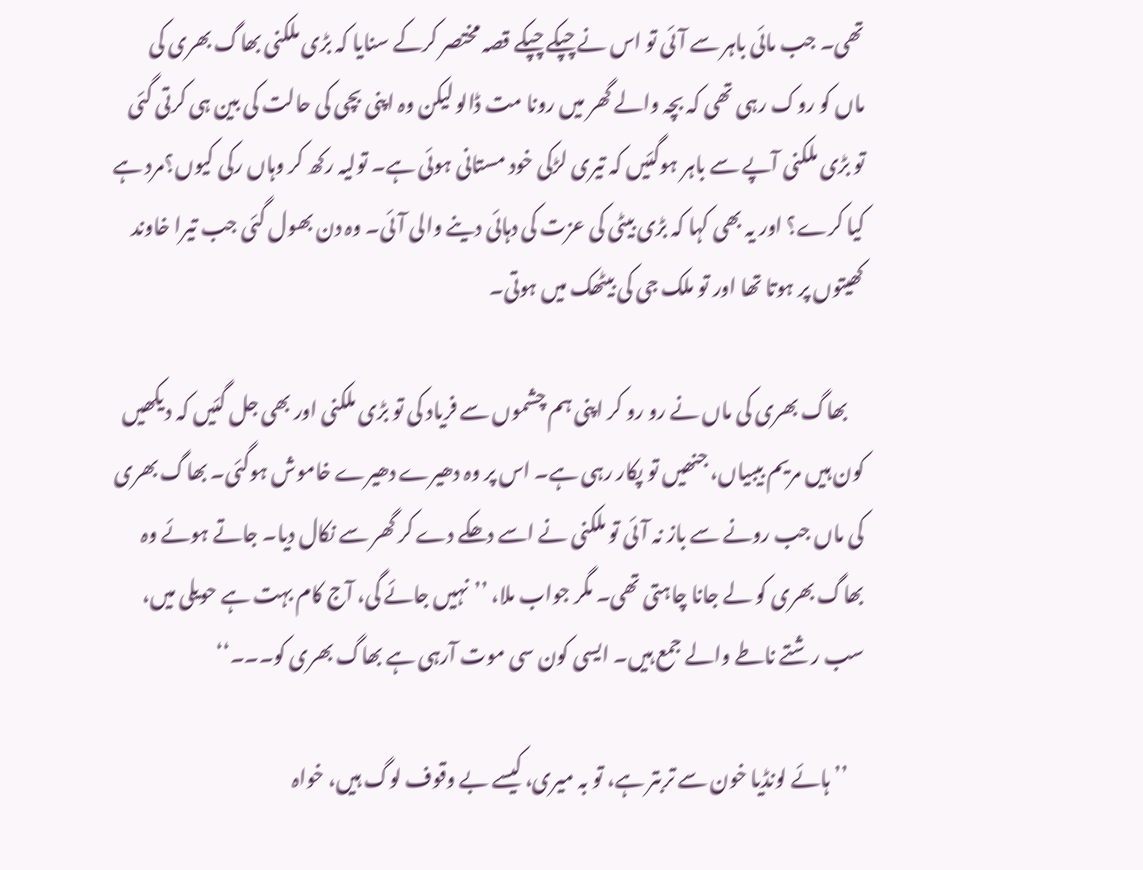تھی۔ جب مائی باہر سے آئی تو اس نے چپکے چپکے قصہ مختصر کرکے سنایا کہ بڑی ملکنی بھاگ بھری کی ماں کو روک رہی تھی کہ بچہ والے گھر میں رونا مت ڈالو لیکن وہ اپنی بچی کی حالت کی بین ہی کرتی گئی تو بڑی ملکنی آپے سے باہر ہوگئیں کہ تیری لڑکی خود مستانی ہوئی ہے۔ تولیہ رکھ کر وہاں رکی کیوں؟مرد ہے کیا کرے؟ اور یہ بھی کہا کہ بڑی بیٹی کی عزت کی دہائی دینے والی آئی۔ وہ دن بھول گئی جب تیرا خاوند کھیتوں پر ہوتا تھا اور تو ملک جی کی بیٹھک میں ہوتی۔

    بھاگ بھری کی ماں نے رو رو کر اپنی ہم چشموں سے فریاد کی تو بڑی ملکنی اور بھی جل گئیں کہ دیکھیں کون ہیں مریم بیبیاں، جنھیں تو پکار رہی ہے۔ اس پر وہ دھیرے دھیرے خاموش ہوگئی۔ بھاگ بھری کی ماں جب رونے سے باز نہ آئی تو ملکنی نے اسے دھکے دے کر گھر سے نکال دیا۔ جاتے ہوئے وہ بھاگ بھری کو لے جانا چاہتی تھی۔ مگر جواب ملا، ’’نہیں جائے گی، آج کام بہت ہے حویلی میں، سب رشتے ناطے والے جمع ہیں۔ ایسی کون سی موت آرہی ہے بھاگ بھری کو۔۔۔‘‘

    ’’ہائے لونڈیا خون سے تربتر ہے، تو بہ میری، کیسے بے وقوف لوگ ہیں، خواہ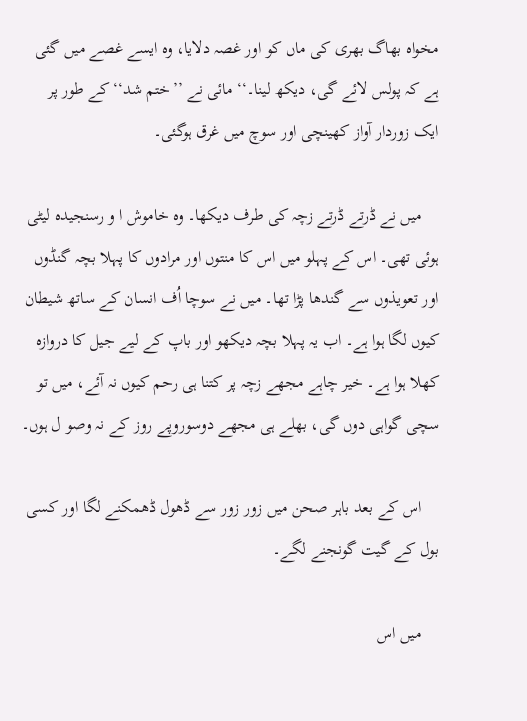مخواہ بھاگ بھری کی ماں کو اور غصہ دلایا، وہ ایسے غصے میں گئی ہے کہ پولس لائے گی، دیکھ لینا۔‘‘ مائی نے ’’ختم شد‘‘ کے طور پر ایک زوردار آواز کھینچی اور سوچ میں غرق ہوگئی۔

    میں نے ڈرتے ڈرتے زچہ کی طرف دیکھا۔ وہ خاموش ا و رسنجیدہ لیٹی ہوئی تھی۔ اس کے پہلو میں اس کا منتوں اور مرادوں کا پہلا بچہ گنڈوں اور تعویذوں سے گندھا پڑا تھا۔ میں نے سوچا اُف انسان کے ساتھ شیطان کیوں لگا ہوا ہے۔ اب یہ پہلا بچہ دیکھو اور باپ کے لیے جیل کا دروازہ کھلا ہوا ہے۔ خیر چاہے مجھے زچہ پر کتنا ہی رحم کیوں نہ آئے، میں تو سچی گواہی دوں گی، بھلے ہی مجھے دوسوروپے روز کے نہ وصو ل ہوں۔

    اس کے بعد باہر صحن میں زور زور سے ڈھول ڈھمکنے لگا اور کسی بول کے گیت گونجنے لگے۔

    میں اس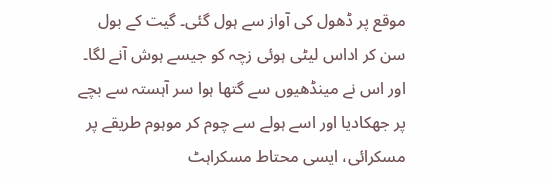موقع پر ڈھول کی آواز سے ہول گئی۔ گیت کے بول سن کر اداس لیٹی ہوئی زچہ کو جیسے ہوش آنے لگا۔ اور اس نے مینڈھیوں سے گتھا ہوا سر آہستہ سے بچے پر جھکادیا اور اسے ہولے سے چوم کر موہوم طریقے پر مسکرائی، ایسی محتاط مسکراہٹ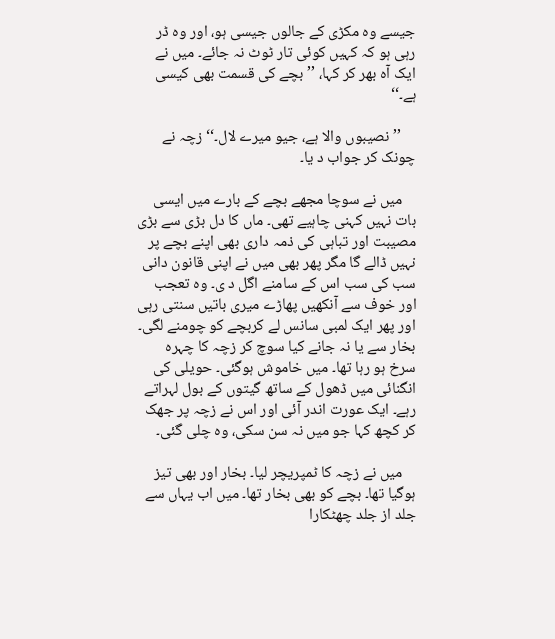جیسے وہ مکڑی کے جالوں جیسی ہو، اور وہ ڈر رہی ہو کہ کہیں کوئی تار ٹوٹ نہ جائے۔ میں نے ایک آہ بھر کر کہا، ’’بچے کی قسمت بھی کیسی ہے۔‘‘

    ’’نصیبوں والا ہے، جیو میرے لال۔‘‘ زچہ نے چونک کر جواب د یا۔

    میں نے سوچا مجھے بچے کے بارے میں ایسی بات نہیں کہنی چاہیے تھی۔ ماں کا دل بڑی سے بڑی مصیبت اور تباہی کی ذمہ داری بھی اپنے بچے پر نہیں ڈالے گا مگر پھر بھی میں نے اپنی قانون دانی سب کی سب اس کے سامنے اگل د ی۔ وہ تعجب اور خوف سے آنکھیں پھاڑے میری باتیں سنتی رہی اور پھر ایک لمبی سانس لے کربچے کو چومنے لگی۔ بخار سے یا نہ جانے کیا سوچ کر زچہ کا چہرہ سرخ ہو رہا تھا۔ میں خاموش ہوگئی۔ حویلی کی انگنائی میں ڈھول کے ساتھ گیتوں کے بول لہراتے رہے۔ ایک عورت اندر آئی اور اس نے زچہ پر جھک کر کچھ کہا جو میں نہ سن سکی، وہ چلی گئی۔

    میں نے زچہ کا ٹمپریچر لیا۔ بخار اور بھی تیز ہوگیا تھا۔ بچے کو بھی بخار تھا۔ میں اب یہاں سے جلد از جلد چھٹکارا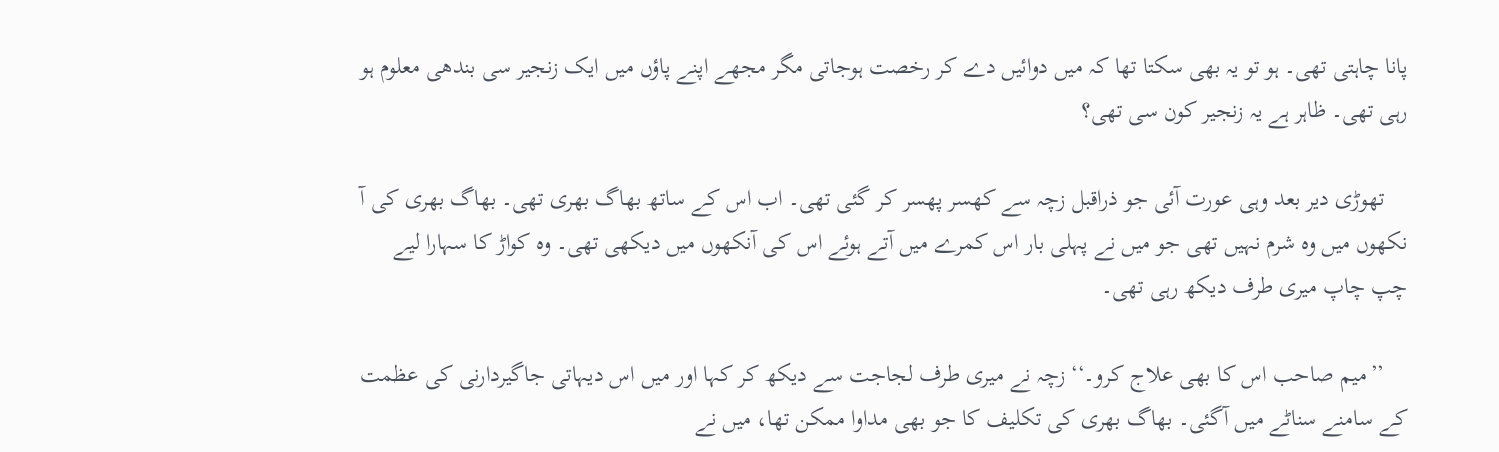پانا چاہتی تھی۔ ہو تو یہ بھی سکتا تھا کہ میں دوائیں دے کر رخصت ہوجاتی مگر مجھے اپنے پاؤں میں ایک زنجیر سی بندھی معلوم ہو رہی تھی۔ ظاہر ہے یہ زنجیر کون سی تھی؟

    تھوڑی دیر بعد وہی عورت آئی جو ذراقبل زچہ سے کھسر پھسر کر گئی تھی۔ اب اس کے ساتھ بھاگ بھری تھی۔ بھاگ بھری کی آ نکھوں میں وہ شرم نہیں تھی جو میں نے پہلی بار اس کمرے میں آتے ہوئے اس کی آنکھوں میں دیکھی تھی۔ وہ کواڑ کا سہارا لیے چپ چاپ میری طرف دیکھ رہی تھی۔

    ’’میم صاحب اس کا بھی علاج کرو۔‘‘ زچہ نے میری طرف لجاجت سے دیکھ کر کہا اور میں اس دیہاتی جاگیردارنی کی عظمت کے سامنے سناٹے میں آگئی۔ بھاگ بھری کی تکلیف کا جو بھی مداوا ممکن تھا، میں نے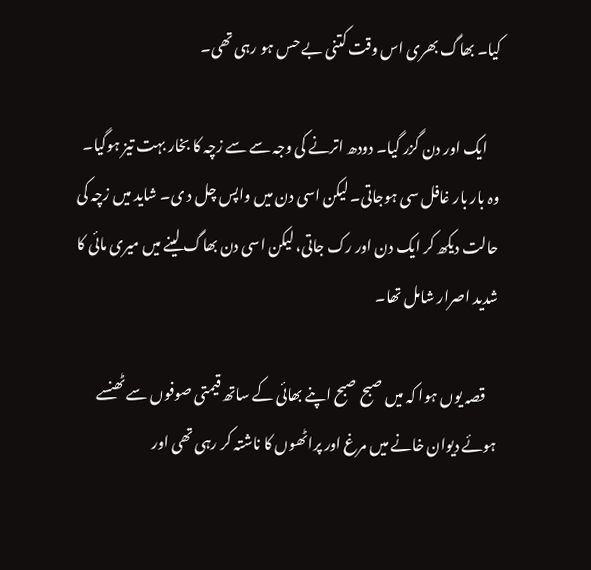کیا۔ بھاگ بھری اس وقت کتنی بے حس ہو رہی تھی۔

    ایک اور دن گزر گیا۔ دودھ اترنے کی وجہ سے سے زچہ کا بخار بہت تیز ہوگیا۔ وہ بار بار غافل سی ہوجاتی۔ لیکن اسی دن میں واپس چل د ی۔ شاید میں زچہ کی حالت دیکھ کر ایک دن اور رک جاتی، لیکن اسی دن بھاگ لینے میں میری مائی کا شدید اصرار شامل تھا۔

    قصہ یوں ہوا کہ میں صبح صبح اپنے بھائی کے ساتھ قیمتی صوفوں سے ٹھنسے ہوئے دیوان خانے میں مرغ اور پراٹھوں کا ناشتہ کر رہی تھی اور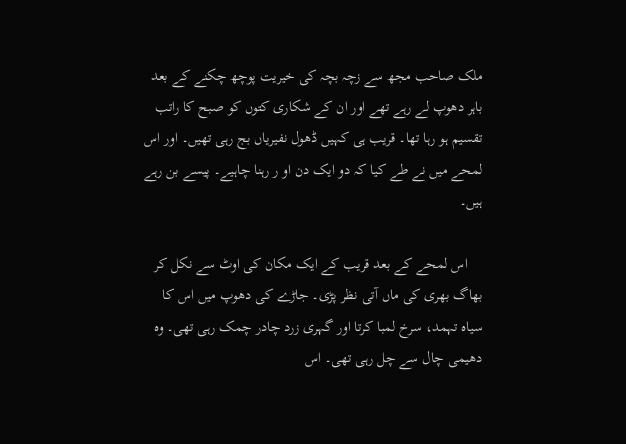ملک صاحب مجھ سے زچہ بچہ کی خیریت پوچھ چکنے کے بعد باہر دھوپ لے رہے تھے اور ان کے شکاری کتوں کو صبح کا راتب تقسیم ہو رہا تھا۔ قریب ہی کہیں ڈھول نفیریاں بج رہی تھیں۔ اور اس لمحے میں نے طے کیا کہ دو ایک دن او ر رہنا چاہیے۔ پیسے بن رہے ہیں۔

    اس لمحے کے بعد قریب کے ایک مکان کی اوٹ سے نکل کر بھاگ بھری کی ماں آتی نظر پڑی۔ جاڑے کی دھوپ میں اس کا سیاہ تہمد، سرخ لمبا کرتا اور گہری زرد چادر چمک رہی تھی۔ وہ دھیمی چال سے چل رہی تھی۔ اس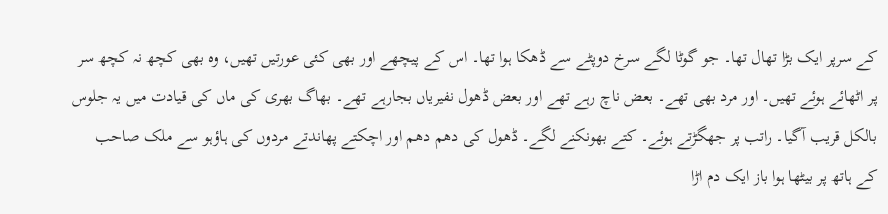کے سرپر ایک بڑا تھال تھا۔ جو گوٹا لگے سرخ دوپٹے سے ڈھکا ہوا تھا۔ اس کے پیچھے اور بھی کئی عورتیں تھیں، وہ بھی کچھ نہ کچھ سر پر اٹھائے ہوئے تھیں۔ اور مرد بھی تھے۔ بعض ناچ رہے تھے اور بعض ڈھول نفیریاں بجارہے تھے۔ بھاگ بھری کی ماں کی قیادت میں یہ جلوس بالکل قریب آگیا۔ راتب پر جھگڑتے ہوئے۔ کتے بھونکنے لگے۔ ڈھول کی دھم دھم اور اچکتے پھاندتے مردوں کی ہاؤہو سے ملک صاحب کے ہاتھ پر بیٹھا ہوا باز ایک دم اڑا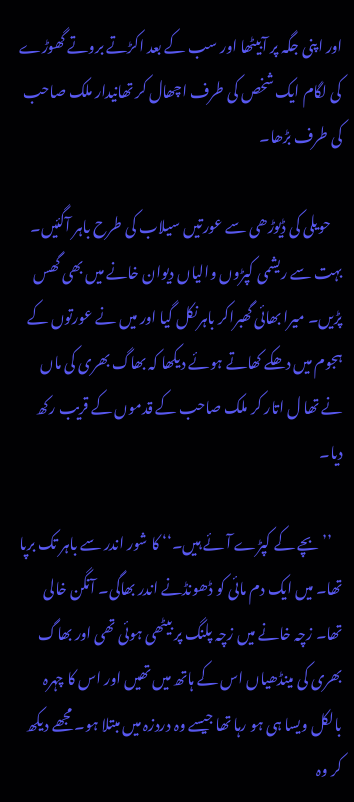اور اپنی جگہ پر آبیٹھا اور سب کے بعد اکڑتے بروتے گھوڑے کی لگام ایک شخص کی طرف اچھال کر تھانیدار ملک صاحب کی طرف بڑھا۔

    حویلی کی ڈیوڑھی سے عورتیں سیلاب کی طرح باہر آگئیں۔ بہت سے ریشمی کپڑوں والیاں دیوان خانے میں بھی گھس پڑیں۔ میرا بھائی گھبراکر باہرنکل گیا اور میں نے عورتوں کے ہجوم میں دھکے کھاتے ہوئے دیکھا کہ بھاگ بھری کی ماں نے تھا ل اتار کر ملک صاحب کے قدموں کے قریب رکھ دیا۔

    ’’بچے کے کپڑے آئے ہیں۔‘‘ کا شور اندر سے باہر تک برپا تھا۔ میں ایک دم مائی کو ڈھونڈنے اندر بھاگی۔ آنگن خالی تھا۔ زچہ خانے میں زچہ پلنگ پر بیٹھی ہوئی تھی اور بھاگ بھری کی مینڈھیاں اس کے ہاتھ میں تھیں اور اس کا چہرہ بالکل ویسا ہی ہو رہا تھا جیسے وہ دردزہ میں مبتلا ہو۔ مجھے دیکھ کر وہ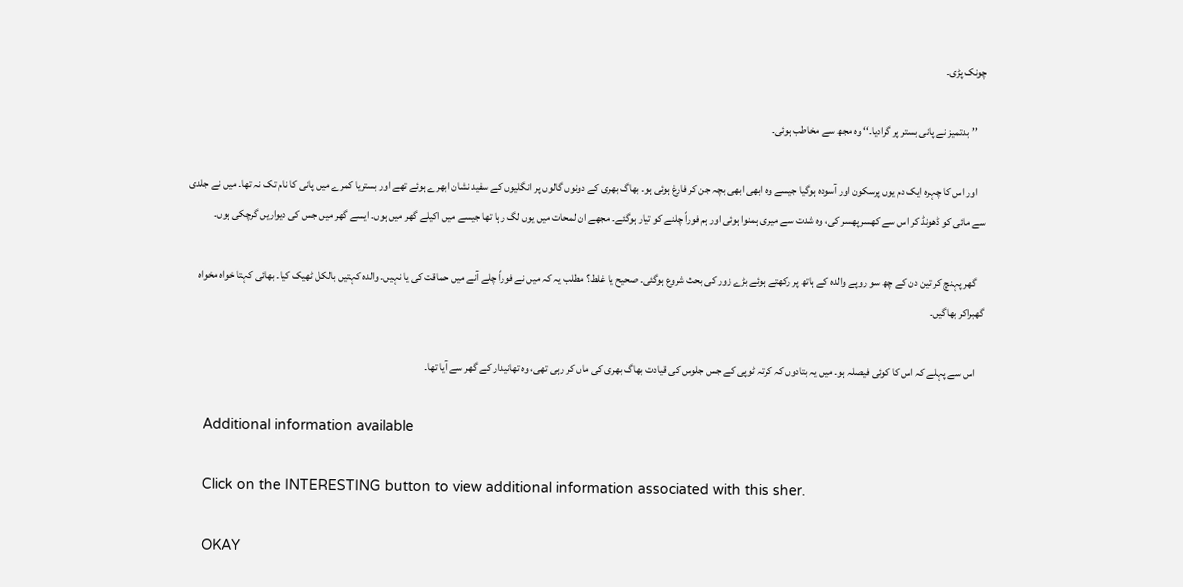چونک پڑی۔

    ’’بدتمیز نے پانی بستر پر گرادیا۔‘‘ وہ مجھ سے مخاطب ہوئی۔

    اور اس کا چہرہ ایک دم یوں پرسکون اور آسودہ ہوگیا جیسے وہ ابھی ابھی بچہ جن کر فارغ ہوئی ہو۔ بھاگ بھری کے دونوں گالوں پر انگلیوں کے سفید نشان ابھرے ہوئے تھے اور بستریا کمرے میں پانی کا نام تک نہ تھا۔ میں نے جلدی سے مائی کو ڈھونڈ کر اس سے کھسرپھسر کی، وہ شدت سے میری ہمنوا ہوئی اور ہم فوراً چلنے کو تیار ہوگئے۔ مجھے ان لمحات میں یوں لگ رہا تھا جیسے میں اکیلے گھر میں ہوں۔ ایسے گھر میں جس کی دیواریں گرچکی ہوں۔

    گھر پہنچ کر تین دن کے چھ سو روپے والدہ کے ہاتھ پر رکھتے ہوئے بڑے زور کی بحث شروع ہوگئی۔ صحیح یا غلط؟ مطلب یہ کہ میں نے فوراً چلے آنے میں حماقت کی یا نہیں۔ والدہ کہتیں بالکل ٹھیک کیا۔ بھائی کہتا خواہ مخواہ گھبراکر بھاگیں۔

    اس سے پہلے کہ اس کا کوئی فیصلہ ہو۔ میں یہ بتادوں کہ کرتہ ٹوپی کے جس جلوس کی قیادت بھاگ بھری کی ماں کر رہی تھی، وہ تھانیدار کے گھر سے آیا تھا۔

    Additional information available

    Click on the INTERESTING button to view additional information associated with this sher.

    OKAY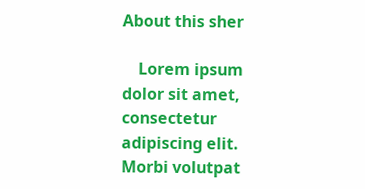About this sher

    Lorem ipsum dolor sit amet, consectetur adipiscing elit. Morbi volutpat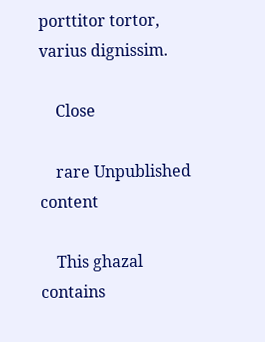porttitor tortor, varius dignissim.

    Close

    rare Unpublished content

    This ghazal contains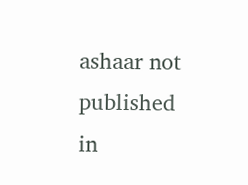ashaar not published in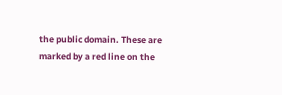the public domain. These are marked by a red line on the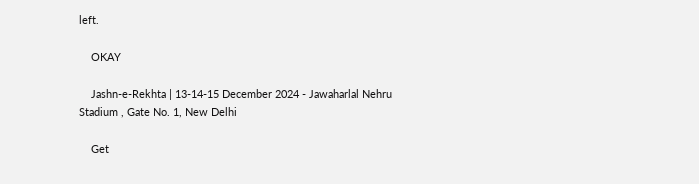left.

    OKAY

    Jashn-e-Rekhta | 13-14-15 December 2024 - Jawaharlal Nehru Stadium , Gate No. 1, New Delhi

    Get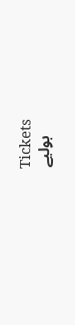Tickets
    بولیے